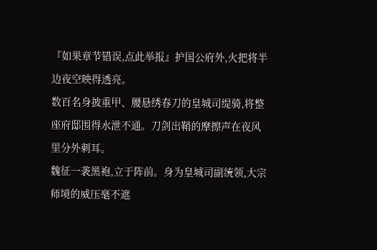『如果章节错误,点此举报』护国公府外,火把将半边夜空映得透亮。
数百名身披重甲、腰悬绣春刀的皇城司缇骑,将整座府邸围得水泄不通。刀剑出鞘的摩擦声在夜风里分外刺耳。
魏征一袭黑袍,立于阵前。身为皇城司副统领,大宗师境的威压毫不遮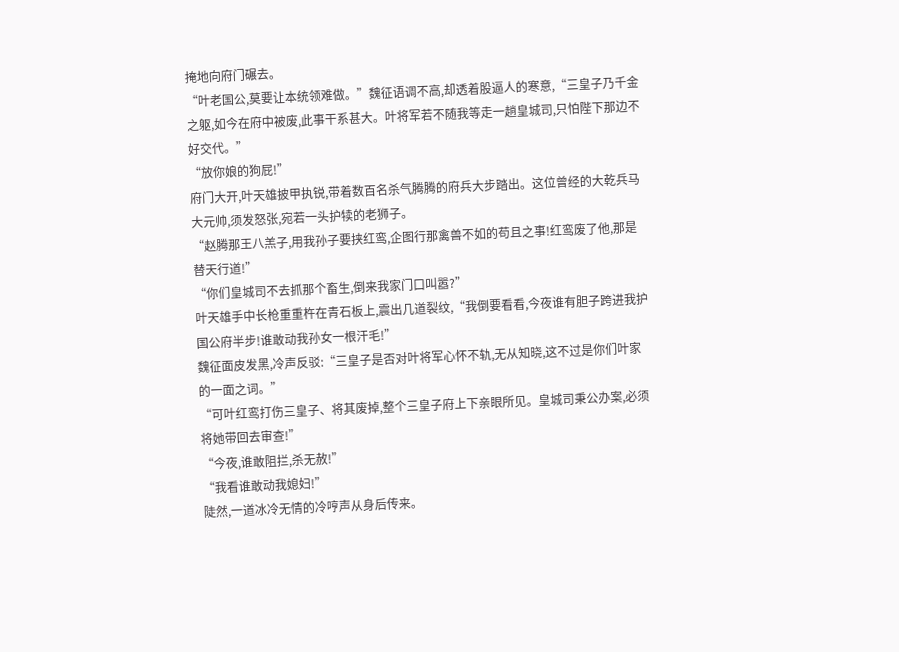掩地向府门碾去。
“叶老国公,莫要让本统领难做。”魏征语调不高,却透着股逼人的寒意,“三皇子乃千金之躯,如今在府中被废,此事干系甚大。叶将军若不随我等走一趟皇城司,只怕陛下那边不好交代。”
“放你娘的狗屁!”
府门大开,叶天雄披甲执锐,带着数百名杀气腾腾的府兵大步踏出。这位曾经的大乾兵马大元帅,须发怒张,宛若一头护犊的老狮子。
“赵腾那王八羔子,用我孙子要挟红鸾,企图行那禽兽不如的苟且之事!红鸾废了他,那是替天行道!”
“你们皇城司不去抓那个畜生,倒来我家门口叫嚣?”
叶天雄手中长枪重重杵在青石板上,震出几道裂纹,“我倒要看看,今夜谁有胆子跨进我护国公府半步!谁敢动我孙女一根汗毛!”
魏征面皮发黑,冷声反驳:“三皇子是否对叶将军心怀不轨,无从知晓,这不过是你们叶家的一面之词。”
“可叶红鸾打伤三皇子、将其废掉,整个三皇子府上下亲眼所见。皇城司秉公办案,必须将她带回去审查!”
“今夜,谁敢阻拦,杀无赦!”
“我看谁敢动我媳妇!”
陡然,一道冰冷无情的冷哼声从身后传来。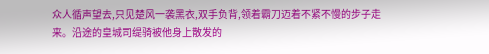众人循声望去,只见楚风一袭黑衣,双手负背,领着霸刀迈着不紧不慢的步子走来。沿途的皇城司缇骑被他身上散发的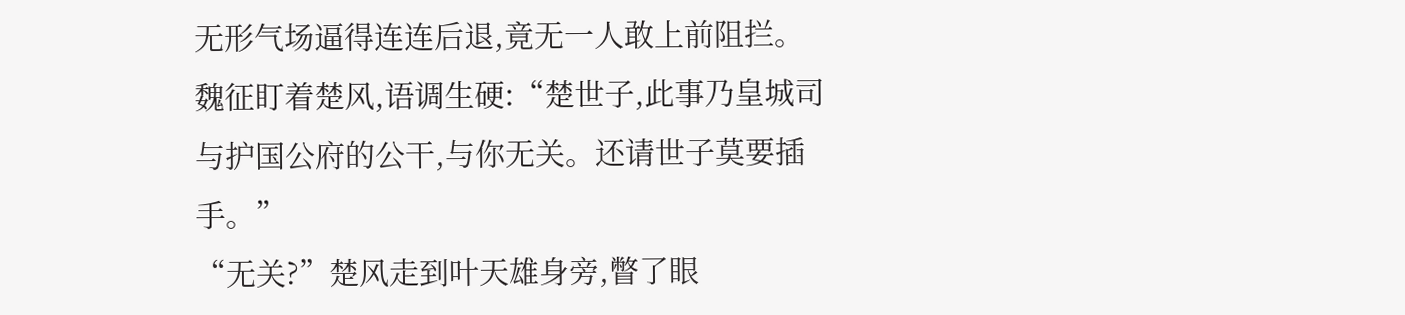无形气场逼得连连后退,竟无一人敢上前阻拦。
魏征盯着楚风,语调生硬:“楚世子,此事乃皇城司与护国公府的公干,与你无关。还请世子莫要插手。”
“无关?”楚风走到叶天雄身旁,瞥了眼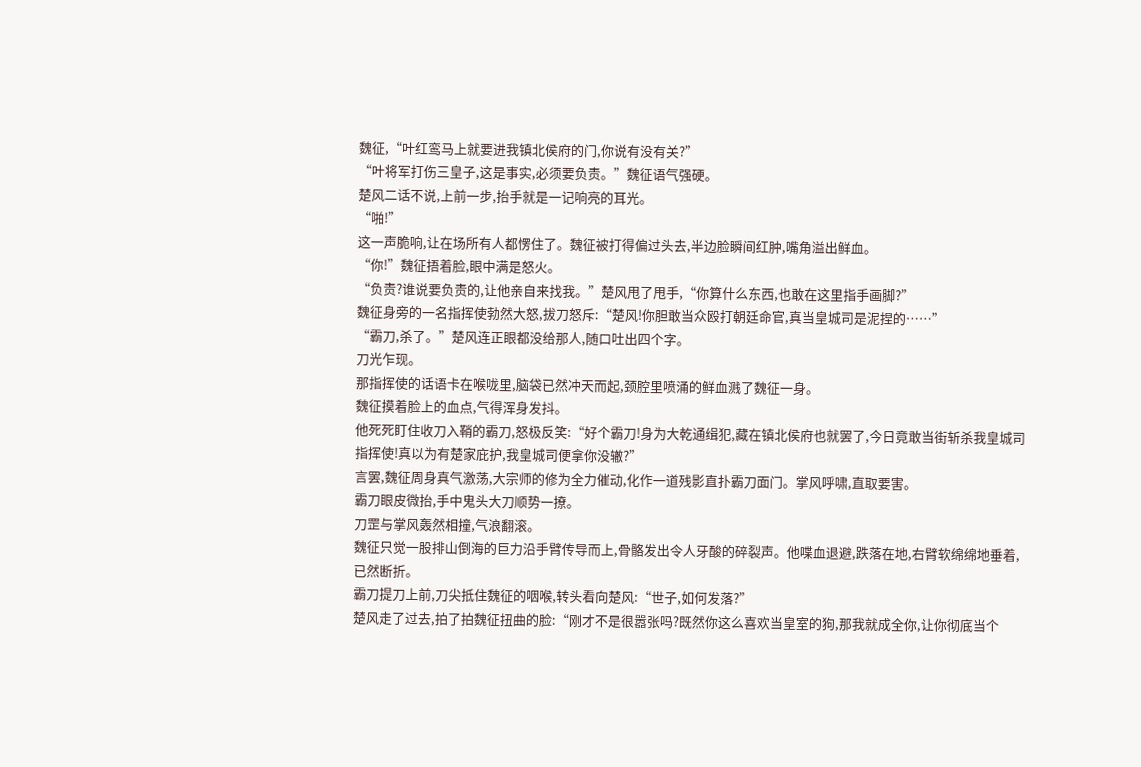魏征,“叶红鸾马上就要进我镇北侯府的门,你说有没有关?”
“叶将军打伤三皇子,这是事实,必须要负责。”魏征语气强硬。
楚风二话不说,上前一步,抬手就是一记响亮的耳光。
“啪!”
这一声脆响,让在场所有人都愣住了。魏征被打得偏过头去,半边脸瞬间红肿,嘴角溢出鲜血。
“你!”魏征捂着脸,眼中满是怒火。
“负责?谁说要负责的,让他亲自来找我。”楚风甩了甩手,“你算什么东西,也敢在这里指手画脚?”
魏征身旁的一名指挥使勃然大怒,拔刀怒斥:“楚风!你胆敢当众殴打朝廷命官,真当皇城司是泥捏的……”
“霸刀,杀了。”楚风连正眼都没给那人,随口吐出四个字。
刀光乍现。
那指挥使的话语卡在喉咙里,脑袋已然冲天而起,颈腔里喷涌的鲜血溅了魏征一身。
魏征摸着脸上的血点,气得浑身发抖。
他死死盯住收刀入鞘的霸刀,怒极反笑:“好个霸刀!身为大乾通缉犯,藏在镇北侯府也就罢了,今日竟敢当街斩杀我皇城司指挥使!真以为有楚家庇护,我皇城司便拿你没辙?”
言罢,魏征周身真气激荡,大宗师的修为全力催动,化作一道残影直扑霸刀面门。掌风呼啸,直取要害。
霸刀眼皮微抬,手中鬼头大刀顺势一撩。
刀罡与掌风轰然相撞,气浪翻滚。
魏征只觉一股排山倒海的巨力沿手臂传导而上,骨骼发出令人牙酸的碎裂声。他喋血退避,跌落在地,右臂软绵绵地垂着,已然断折。
霸刀提刀上前,刀尖抵住魏征的咽喉,转头看向楚风:“世子,如何发落?”
楚风走了过去,拍了拍魏征扭曲的脸:“刚才不是很嚣张吗?既然你这么喜欢当皇室的狗,那我就成全你,让你彻底当个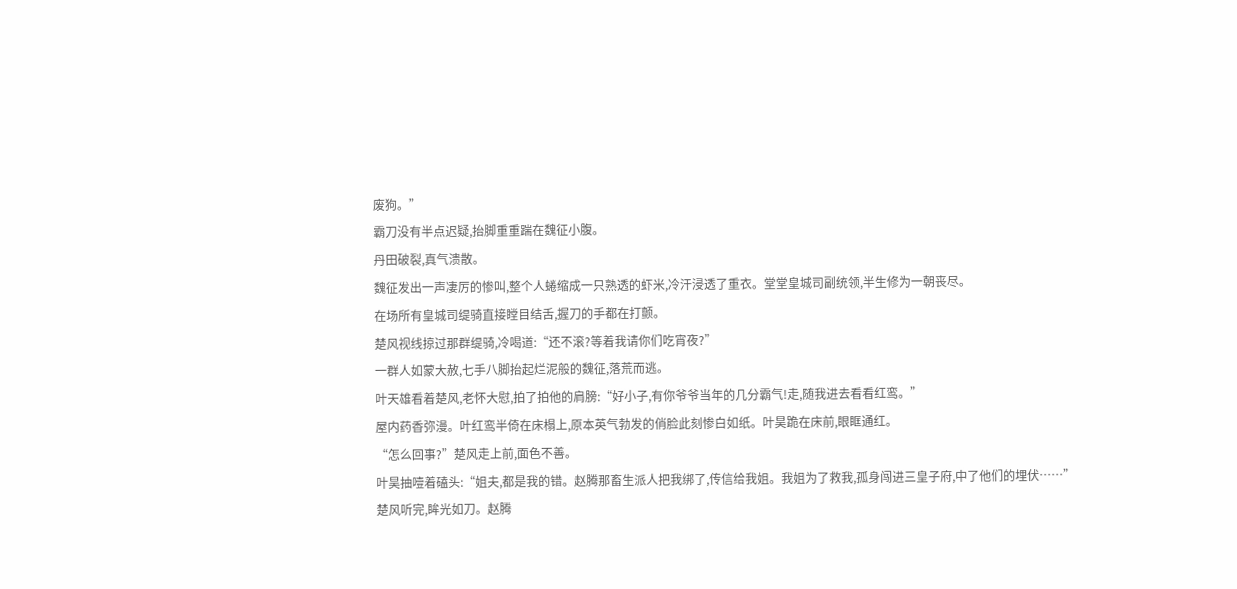废狗。”
霸刀没有半点迟疑,抬脚重重踹在魏征小腹。
丹田破裂,真气溃散。
魏征发出一声凄厉的惨叫,整个人蜷缩成一只熟透的虾米,冷汗浸透了重衣。堂堂皇城司副统领,半生修为一朝丧尽。
在场所有皇城司缇骑直接瞠目结舌,握刀的手都在打颤。
楚风视线掠过那群缇骑,冷喝道:“还不滚?等着我请你们吃宵夜?”
一群人如蒙大赦,七手八脚抬起烂泥般的魏征,落荒而逃。
叶天雄看着楚风,老怀大慰,拍了拍他的肩膀:“好小子,有你爷爷当年的几分霸气!走,随我进去看看红鸾。”
屋内药香弥漫。叶红鸾半倚在床榻上,原本英气勃发的俏脸此刻惨白如纸。叶昊跪在床前,眼眶通红。
“怎么回事?”楚风走上前,面色不善。
叶昊抽噎着磕头:“姐夫,都是我的错。赵腾那畜生派人把我绑了,传信给我姐。我姐为了救我,孤身闯进三皇子府,中了他们的埋伏……”
楚风听完,眸光如刀。赵腾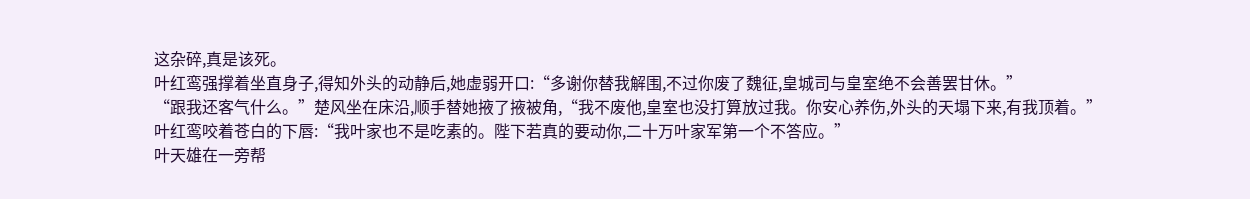这杂碎,真是该死。
叶红鸾强撑着坐直身子,得知外头的动静后,她虚弱开口:“多谢你替我解围,不过你废了魏征,皇城司与皇室绝不会善罢甘休。”
“跟我还客气什么。”楚风坐在床沿,顺手替她掖了掖被角,“我不废他,皇室也没打算放过我。你安心养伤,外头的天塌下来,有我顶着。”
叶红鸾咬着苍白的下唇:“我叶家也不是吃素的。陛下若真的要动你,二十万叶家军第一个不答应。”
叶天雄在一旁帮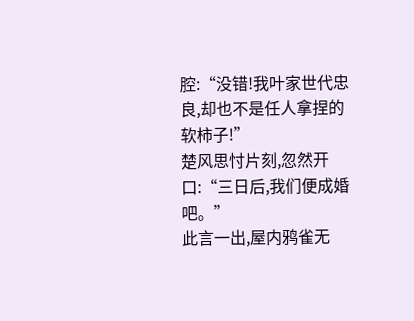腔:“没错!我叶家世代忠良,却也不是任人拿捏的软柿子!”
楚风思忖片刻,忽然开口:“三日后,我们便成婚吧。”
此言一出,屋内鸦雀无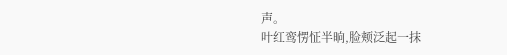声。
叶红鸾愣怔半晌,脸颊泛起一抹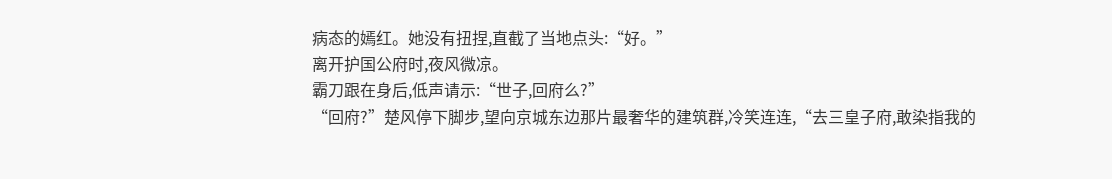病态的嫣红。她没有扭捏,直截了当地点头:“好。”
离开护国公府时,夜风微凉。
霸刀跟在身后,低声请示:“世子,回府么?”
“回府?”楚风停下脚步,望向京城东边那片最奢华的建筑群,冷笑连连,“去三皇子府,敢染指我的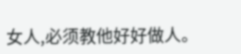女人,必须教他好好做人。